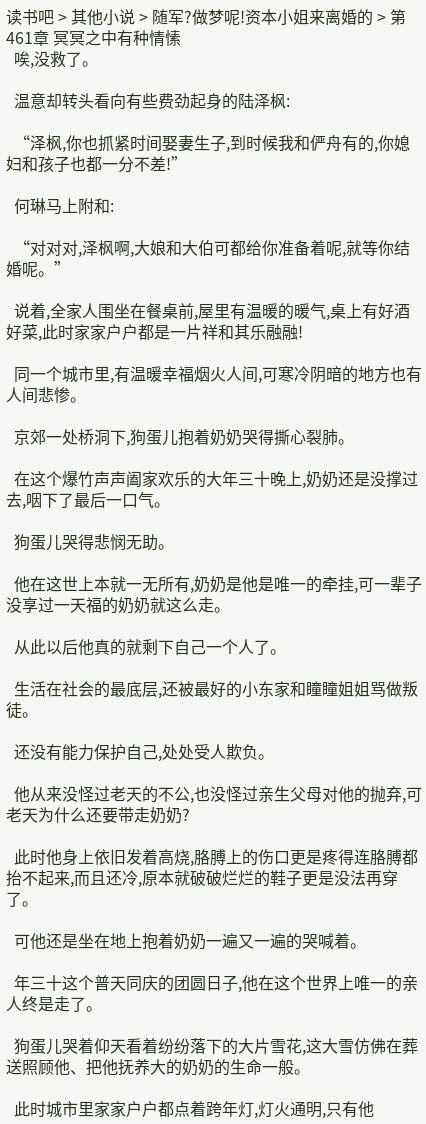读书吧 > 其他小说 > 随军?做梦呢!资本小姐来离婚的 > 第461章 冥冥之中有种情愫
  唉,没救了。

  温意却转头看向有些费劲起身的陆泽枫:

  “泽枫,你也抓紧时间娶妻生子,到时候我和俨舟有的,你媳妇和孩子也都一分不差!”

  何琳马上附和:

  “对对对,泽枫啊,大娘和大伯可都给你准备着呢,就等你结婚呢。”

  说着,全家人围坐在餐桌前,屋里有温暖的暖气,桌上有好酒好菜,此时家家户户都是一片祥和其乐融融!

  同一个城市里,有温暖幸福烟火人间,可寒冷阴暗的地方也有人间悲惨。

  京郊一处桥洞下,狗蛋儿抱着奶奶哭得撕心裂肺。

  在这个爆竹声声阖家欢乐的大年三十晚上,奶奶还是没撑过去,咽下了最后一口气。

  狗蛋儿哭得悲悯无助。

  他在这世上本就一无所有,奶奶是他是唯一的牵挂,可一辈子没享过一天福的奶奶就这么走。

  从此以后他真的就剩下自己一个人了。

  生活在社会的最底层,还被最好的小东家和瞳瞳姐姐骂做叛徒。

  还没有能力保护自己,处处受人欺负。

  他从来没怪过老天的不公,也没怪过亲生父母对他的抛弃,可老天为什么还要带走奶奶?

  此时他身上依旧发着高烧,胳膊上的伤口更是疼得连胳膊都抬不起来,而且还冷,原本就破破烂烂的鞋子更是没法再穿了。

  可他还是坐在地上抱着奶奶一遍又一遍的哭喊着。

  年三十这个普天同庆的团圆日子,他在这个世界上唯一的亲人终是走了。

  狗蛋儿哭着仰天看着纷纷落下的大片雪花,这大雪仿佛在葬送照顾他、把他抚养大的奶奶的生命一般。

  此时城市里家家户户都点着跨年灯,灯火通明,只有他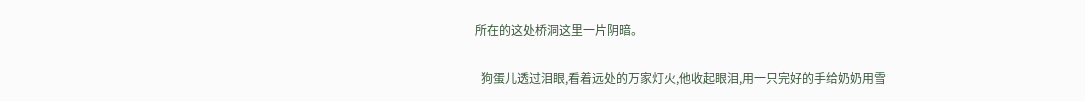所在的这处桥洞这里一片阴暗。

  狗蛋儿透过泪眼,看着远处的万家灯火,他收起眼泪,用一只完好的手给奶奶用雪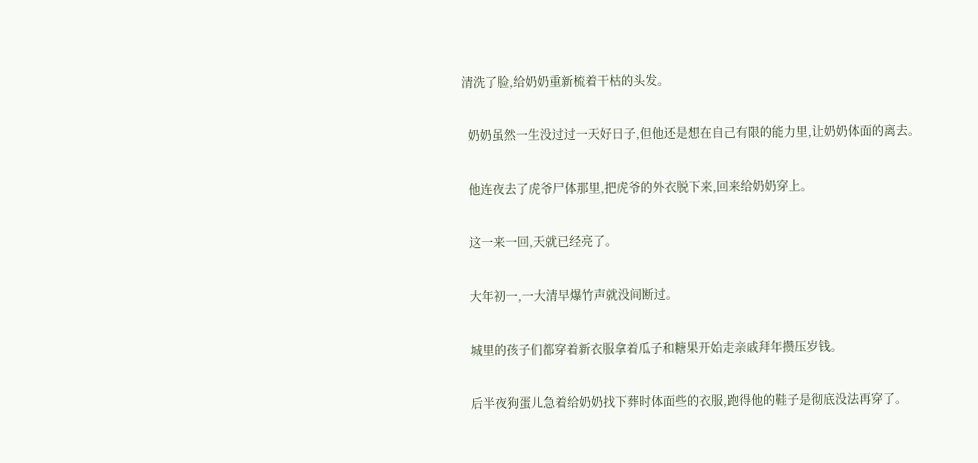清洗了脸,给奶奶重新梳着干枯的头发。

  奶奶虽然一生没过过一天好日子,但他还是想在自己有限的能力里,让奶奶体面的离去。

  他连夜去了虎爷尸体那里,把虎爷的外衣脱下来,回来给奶奶穿上。

  这一来一回,天就已经亮了。

  大年初一,一大清早爆竹声就没间断过。

  城里的孩子们都穿着新衣服拿着瓜子和糖果开始走亲戚拜年攒压岁钱。

  后半夜狗蛋儿急着给奶奶找下葬时体面些的衣服,跑得他的鞋子是彻底没法再穿了。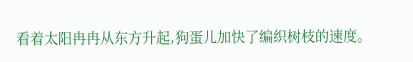看着太阳冉冉从东方升起,狗蛋儿加快了编织树枝的速度。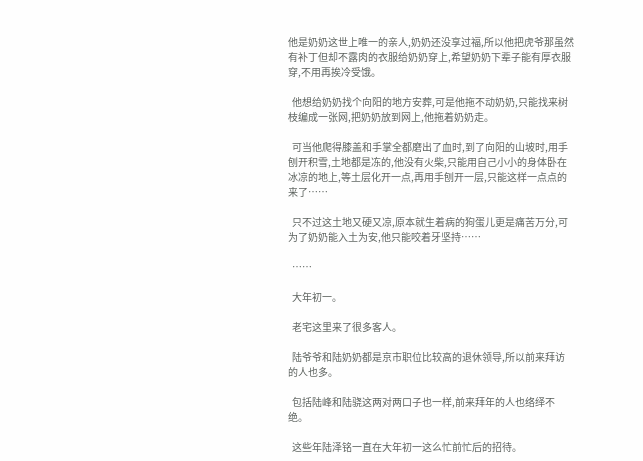他是奶奶这世上唯一的亲人,奶奶还没享过福,所以他把虎爷那虽然有补丁但却不露肉的衣服给奶奶穿上,希望奶奶下辈子能有厚衣服穿,不用再挨冷受饿。

  他想给奶奶找个向阳的地方安葬,可是他拖不动奶奶,只能找来树枝编成一张网,把奶奶放到网上,他拖着奶奶走。

  可当他爬得膝盖和手掌全都磨出了血时,到了向阳的山坡时,用手刨开积雪,土地都是冻的,他没有火柴,只能用自己小小的身体卧在冰凉的地上,等土层化开一点,再用手刨开一层,只能这样一点点的来了……

  只不过这土地又硬又凉,原本就生着病的狗蛋儿更是痛苦万分,可为了奶奶能入土为安,他只能咬着牙坚持……

  ……

  大年初一。

  老宅这里来了很多客人。

  陆爷爷和陆奶奶都是京市职位比较高的退休领导,所以前来拜访的人也多。

  包括陆峰和陆骁这两对两口子也一样,前来拜年的人也络绎不绝。

  这些年陆泽铭一直在大年初一这么忙前忙后的招待。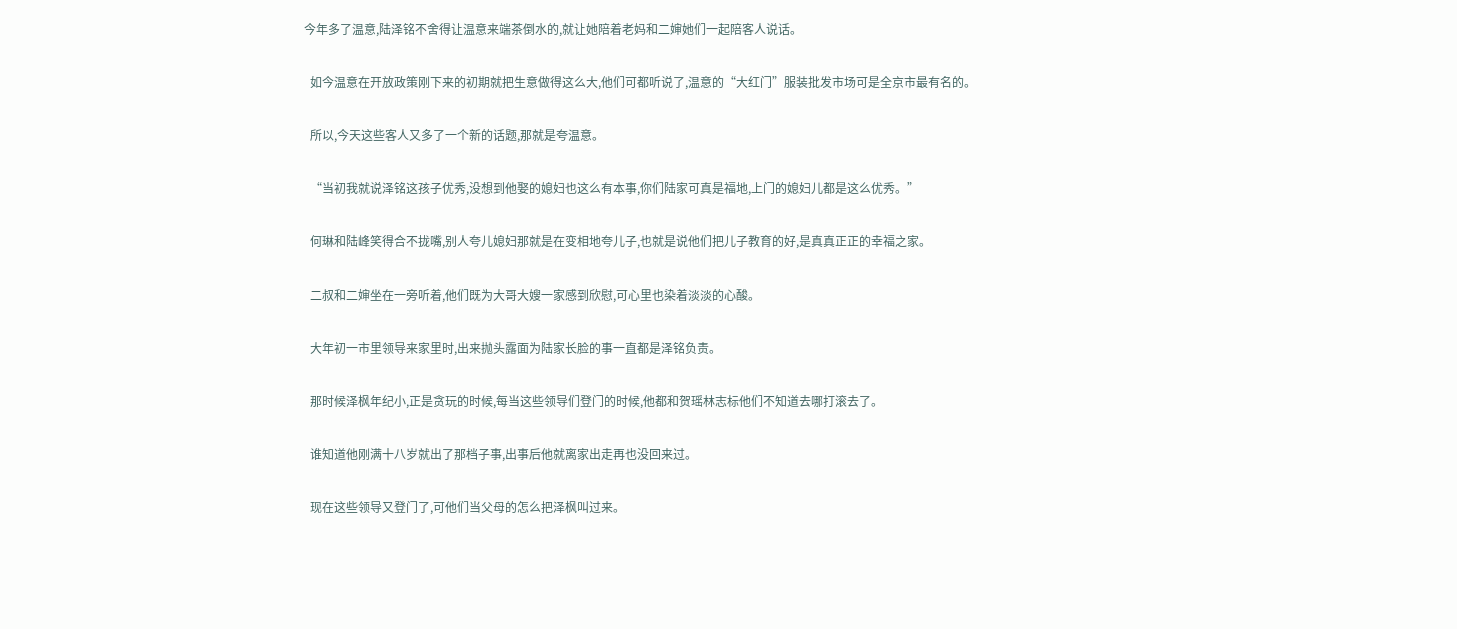今年多了温意,陆泽铭不舍得让温意来端茶倒水的,就让她陪着老妈和二婶她们一起陪客人说话。

  如今温意在开放政策刚下来的初期就把生意做得这么大,他们可都听说了,温意的“大红门”服装批发市场可是全京市最有名的。

  所以,今天这些客人又多了一个新的话题,那就是夸温意。

  “当初我就说泽铭这孩子优秀,没想到他娶的媳妇也这么有本事,你们陆家可真是福地,上门的媳妇儿都是这么优秀。”

  何琳和陆峰笑得合不拢嘴,别人夸儿媳妇那就是在变相地夸儿子,也就是说他们把儿子教育的好,是真真正正的幸福之家。

  二叔和二婶坐在一旁听着,他们既为大哥大嫂一家感到欣慰,可心里也染着淡淡的心酸。

  大年初一市里领导来家里时,出来抛头露面为陆家长脸的事一直都是泽铭负责。

  那时候泽枫年纪小,正是贪玩的时候,每当这些领导们登门的时候,他都和贺瑶林志标他们不知道去哪打滚去了。

  谁知道他刚满十八岁就出了那档子事,出事后他就离家出走再也没回来过。

  现在这些领导又登门了,可他们当父母的怎么把泽枫叫过来。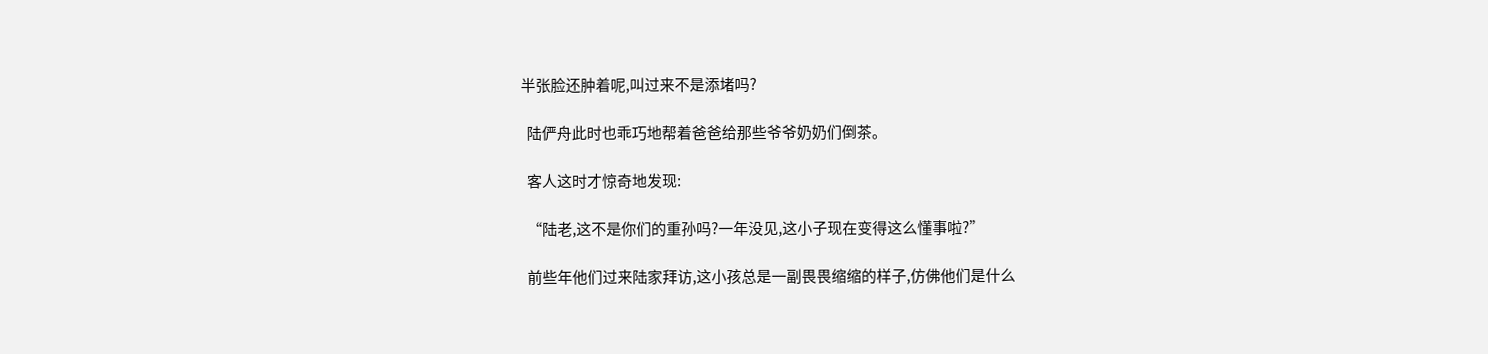半张脸还肿着呢,叫过来不是添堵吗?

  陆俨舟此时也乖巧地帮着爸爸给那些爷爷奶奶们倒茶。

  客人这时才惊奇地发现:

  “陆老,这不是你们的重孙吗?一年没见,这小子现在变得这么懂事啦?”

  前些年他们过来陆家拜访,这小孩总是一副畏畏缩缩的样子,仿佛他们是什么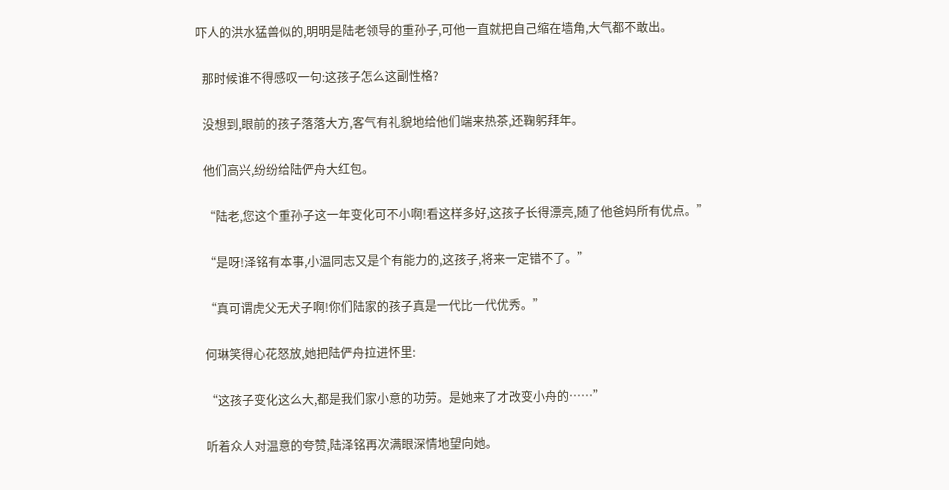吓人的洪水猛兽似的,明明是陆老领导的重孙子,可他一直就把自己缩在墙角,大气都不敢出。

  那时候谁不得感叹一句:这孩子怎么这副性格?

  没想到,眼前的孩子落落大方,客气有礼貌地给他们端来热茶,还鞠躬拜年。

  他们高兴,纷纷给陆俨舟大红包。

  “陆老,您这个重孙子这一年变化可不小啊!看这样多好,这孩子长得漂亮,随了他爸妈所有优点。”

  “是呀!泽铭有本事,小温同志又是个有能力的,这孩子,将来一定错不了。”

  “真可谓虎父无犬子啊!你们陆家的孩子真是一代比一代优秀。”

  何琳笑得心花怒放,她把陆俨舟拉进怀里:

  “这孩子变化这么大,都是我们家小意的功劳。是她来了才改变小舟的……”

  听着众人对温意的夸赞,陆泽铭再次满眼深情地望向她。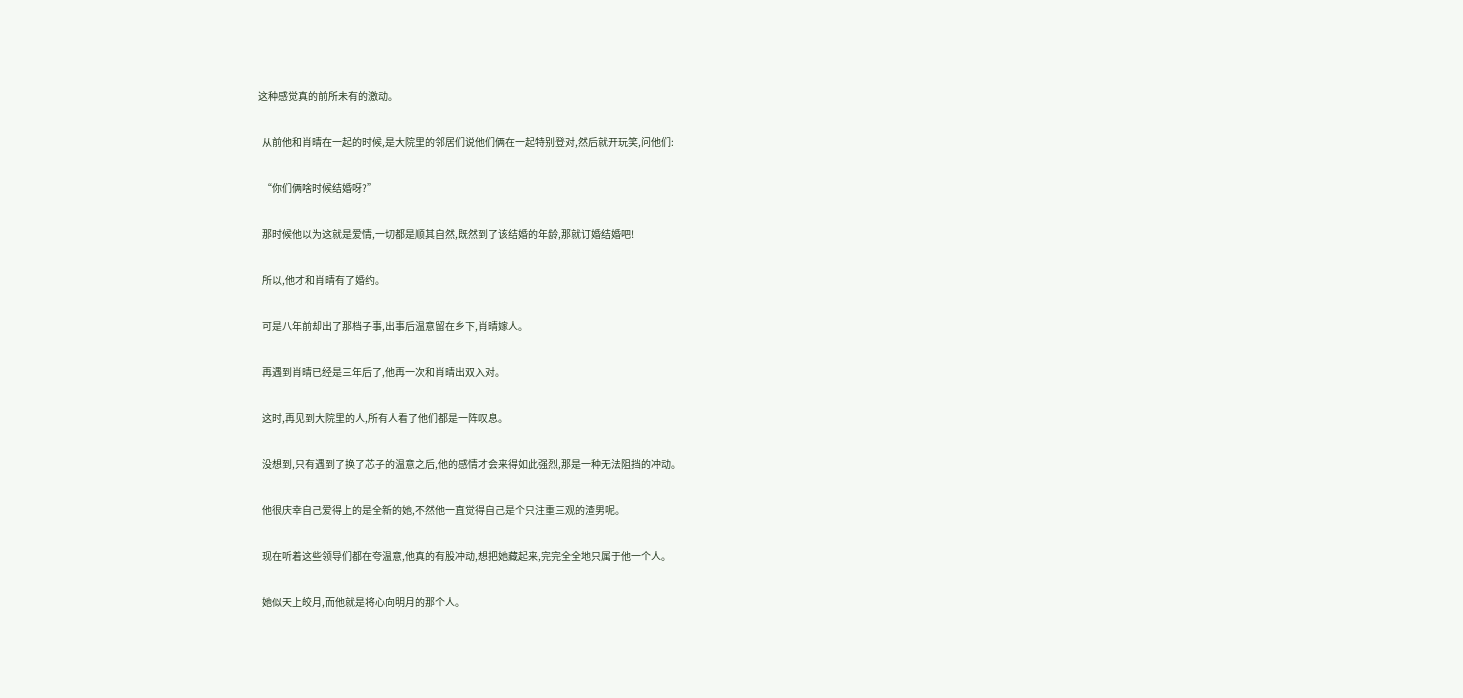这种感觉真的前所未有的激动。

  从前他和肖晴在一起的时候,是大院里的邻居们说他们俩在一起特别登对,然后就开玩笑,问他们:

  “你们俩啥时候结婚呀?”

  那时候他以为这就是爱情,一切都是顺其自然,既然到了该结婚的年龄,那就订婚结婚吧!

  所以,他才和肖晴有了婚约。

  可是八年前却出了那档子事,出事后温意留在乡下,肖晴嫁人。

  再遇到肖晴已经是三年后了,他再一次和肖晴出双入对。

  这时,再见到大院里的人,所有人看了他们都是一阵叹息。

  没想到,只有遇到了换了芯子的温意之后,他的感情才会来得如此强烈,那是一种无法阻挡的冲动。

  他很庆幸自己爱得上的是全新的她,不然他一直觉得自己是个只注重三观的渣男呢。

  现在听着这些领导们都在夸温意,他真的有股冲动,想把她藏起来,完完全全地只属于他一个人。

  她似天上皎月,而他就是将心向明月的那个人。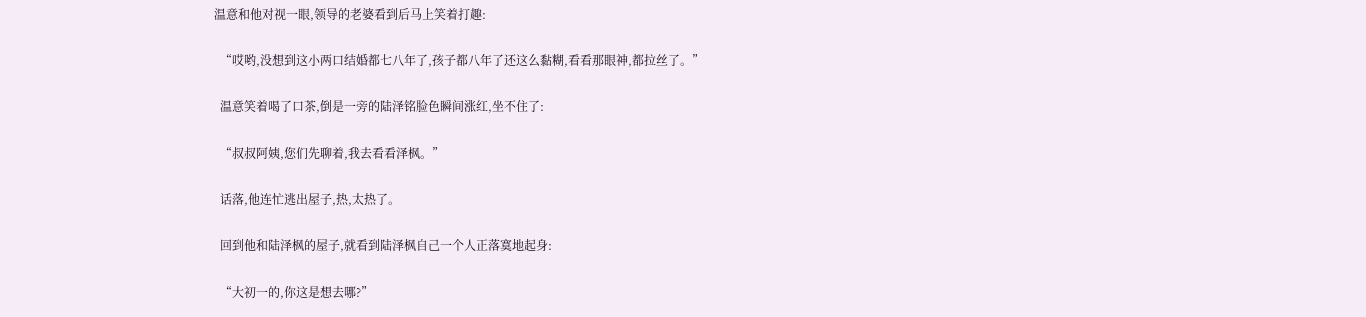温意和他对视一眼,领导的老婆看到后马上笑着打趣:

  “哎哟,没想到这小两口结婚都七八年了,孩子都八年了还这么黏糊,看看那眼神,都拉丝了。”

  温意笑着喝了口茶,倒是一旁的陆泽铭脸色瞬间涨红,坐不住了:

  “叔叔阿姨,您们先聊着,我去看看泽枫。”

  话落,他连忙逃出屋子,热,太热了。

  回到他和陆泽枫的屋子,就看到陆泽枫自己一个人正落寞地起身:

  “大初一的,你这是想去哪?”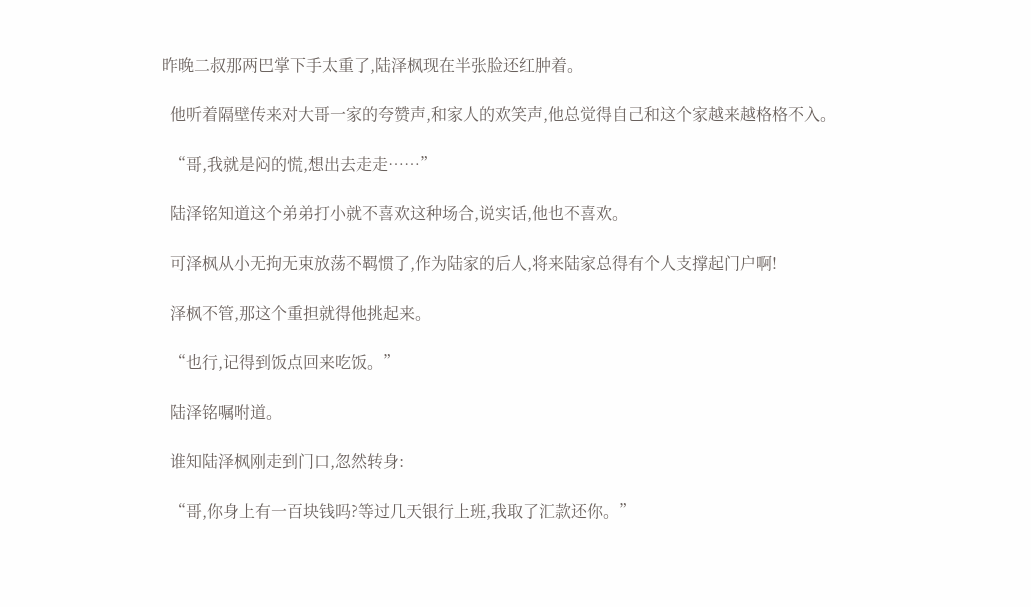昨晚二叔那两巴掌下手太重了,陆泽枫现在半张脸还红肿着。

  他听着隔壁传来对大哥一家的夸赞声,和家人的欢笑声,他总觉得自己和这个家越来越格格不入。

  “哥,我就是闷的慌,想出去走走……”

  陆泽铭知道这个弟弟打小就不喜欢这种场合,说实话,他也不喜欢。

  可泽枫从小无拘无束放荡不羁惯了,作为陆家的后人,将来陆家总得有个人支撑起门户啊!

  泽枫不管,那这个重担就得他挑起来。

  “也行,记得到饭点回来吃饭。”

  陆泽铭嘱咐道。

  谁知陆泽枫刚走到门口,忽然转身:

  “哥,你身上有一百块钱吗?等过几天银行上班,我取了汇款还你。”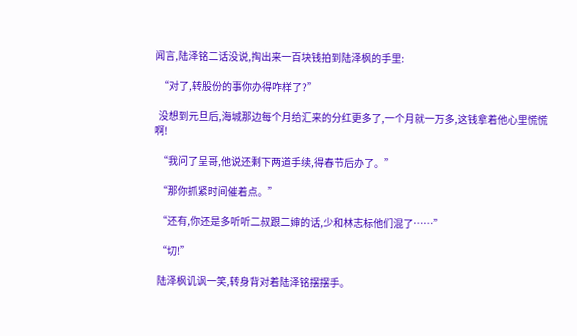闻言,陆泽铭二话没说,掏出来一百块钱拍到陆泽枫的手里:

  “对了,转股份的事你办得咋样了?”

  没想到元旦后,海城那边每个月给汇来的分红更多了,一个月就一万多,这钱拿着他心里慌慌啊!

  “我问了呈哥,他说还剩下两道手续,得春节后办了。”

  “那你抓紧时间催着点。”

  “还有,你还是多听听二叔跟二婶的话,少和林志标他们混了……”

  “切!”

  陆泽枫讥讽一笑,转身背对着陆泽铭摆摆手。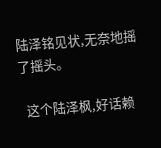陆泽铭见状,无奈地摇了摇头。

  这个陆泽枫,好话赖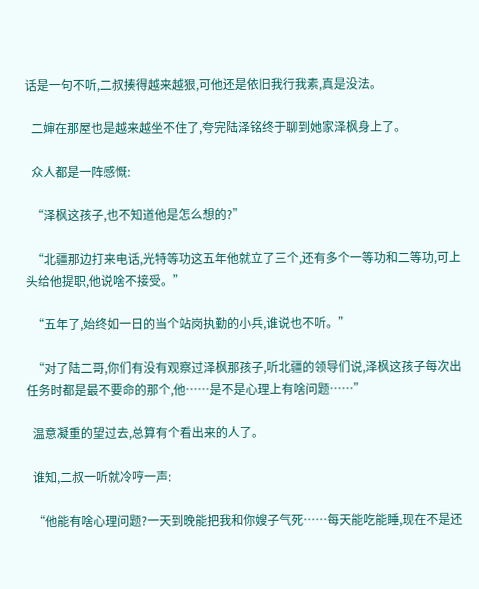话是一句不听,二叔揍得越来越狠,可他还是依旧我行我素,真是没法。

  二婶在那屋也是越来越坐不住了,夸完陆泽铭终于聊到她家泽枫身上了。

  众人都是一阵感慨:

  “泽枫这孩子,也不知道他是怎么想的?”

  “北疆那边打来电话,光特等功这五年他就立了三个,还有多个一等功和二等功,可上头给他提职,他说啥不接受。”

  “五年了,始终如一日的当个站岗执勤的小兵,谁说也不听。”

  “对了陆二哥,你们有没有观察过泽枫那孩子,听北疆的领导们说,泽枫这孩子每次出任务时都是最不要命的那个,他……是不是心理上有啥问题……”

  温意凝重的望过去,总算有个看出来的人了。

  谁知,二叔一听就冷哼一声:

  “他能有啥心理问题?一天到晚能把我和你嫂子气死……每天能吃能睡,现在不是还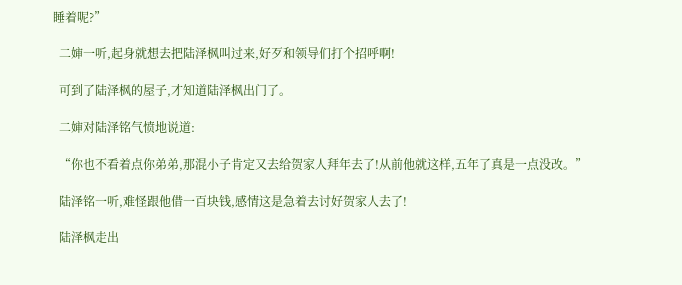睡着呢?”

  二婶一听,起身就想去把陆泽枫叫过来,好歹和领导们打个招呼啊!

  可到了陆泽枫的屋子,才知道陆泽枫出门了。

  二婶对陆泽铭气愤地说道:

  “你也不看着点你弟弟,那混小子肯定又去给贺家人拜年去了!从前他就这样,五年了真是一点没改。”

  陆泽铭一听,难怪跟他借一百块钱,感情这是急着去讨好贺家人去了!

  陆泽枫走出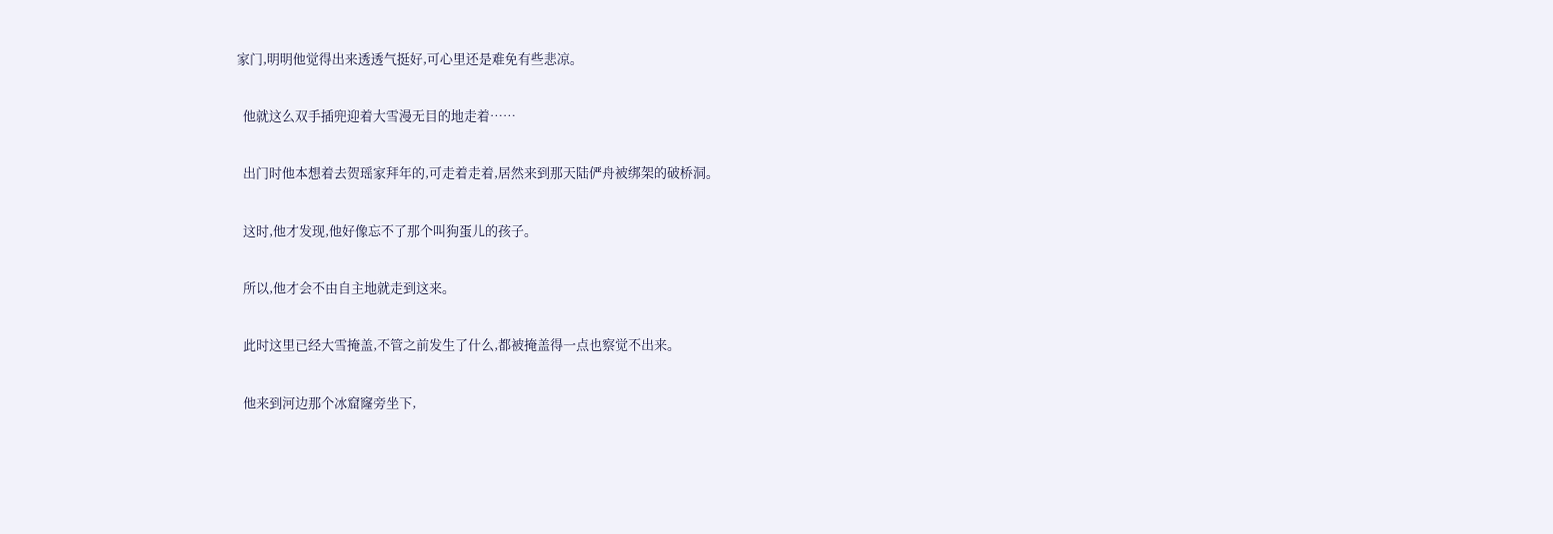家门,明明他觉得出来透透气挺好,可心里还是难免有些悲凉。

  他就这么双手插兜迎着大雪漫无目的地走着……

  出门时他本想着去贺瑶家拜年的,可走着走着,居然来到那天陆俨舟被绑架的破桥洞。

  这时,他才发现,他好像忘不了那个叫狗蛋儿的孩子。

  所以,他才会不由自主地就走到这来。

  此时这里已经大雪掩盖,不管之前发生了什么,都被掩盖得一点也察觉不出来。

  他来到河边那个冰窟窿旁坐下,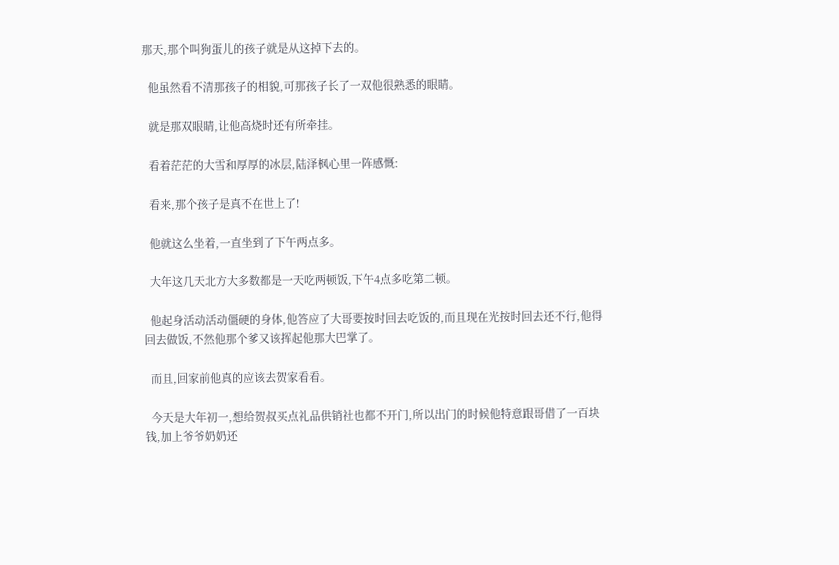那天,那个叫狗蛋儿的孩子就是从这掉下去的。

  他虽然看不清那孩子的相貌,可那孩子长了一双他很熟悉的眼睛。

  就是那双眼睛,让他高烧时还有所牵挂。

  看着茫茫的大雪和厚厚的冰层,陆泽枫心里一阵感慨:

  看来,那个孩子是真不在世上了!

  他就这么坐着,一直坐到了下午两点多。

  大年这几天北方大多数都是一天吃两顿饭,下午4点多吃第二顿。

  他起身活动活动僵硬的身体,他答应了大哥要按时回去吃饭的,而且现在光按时回去还不行,他得回去做饭,不然他那个爹又该挥起他那大巴掌了。

  而且,回家前他真的应该去贺家看看。

  今天是大年初一,想给贺叔买点礼品供销社也都不开门,所以出门的时候他特意跟哥借了一百块钱,加上爷爷奶奶还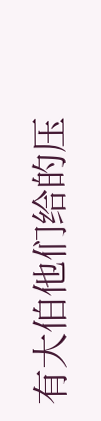有大伯他们给的压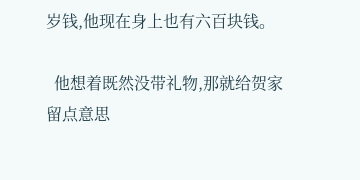岁钱,他现在身上也有六百块钱。

  他想着既然没带礼物,那就给贺家留点意思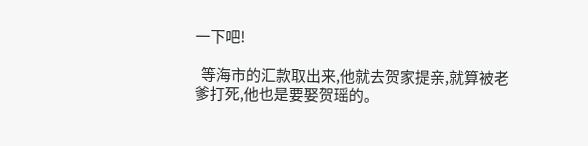一下吧!

  等海市的汇款取出来,他就去贺家提亲,就算被老爹打死,他也是要娶贺瑶的。